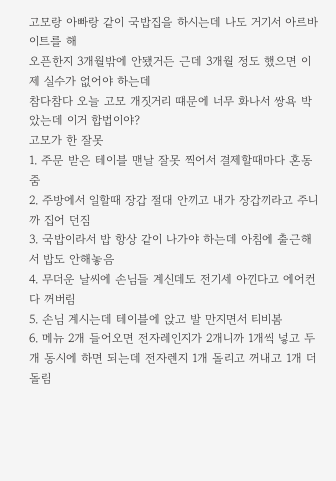고모랑 아빠랑 같이 국밥집을 하시는데 나도 거기서 아르바이트를 해
오픈한지 3개월밖에 안됐거든 근데 3개월 정도 했으면 이제 실수가 없어야 하는데
참다참다 오늘 고모 개짓거리 떄문에 너무 화나서 쌍욕 박았는데 이거 합법이야?
고모가 한 잘못
1. 주문 받은 테이블 맨날 잘못 찍어서 결제할때마다 혼동줌
2. 주방에서 일할때 장갑 절대 안끼고 내가 장갑끼라고 주니까 집어 던짐
3. 국밥이라서 밥 항상 같이 나가야 하는데 아침에 출근해서 밥도 안해놓음
4. 무더운 날씨에 손님들 계신데도 전기세 아낀다고 에어컨 다 꺼버림
5. 손님 계시는데 테이블에 앉고 발 만지면서 티비봄
6. 메뉴 2개 들어오면 전자레인지가 2개니까 1개씩 넣고 두개 동시에 하면 되는데 전자렌지 1개 돌리고 꺼내고 1개 더 돌림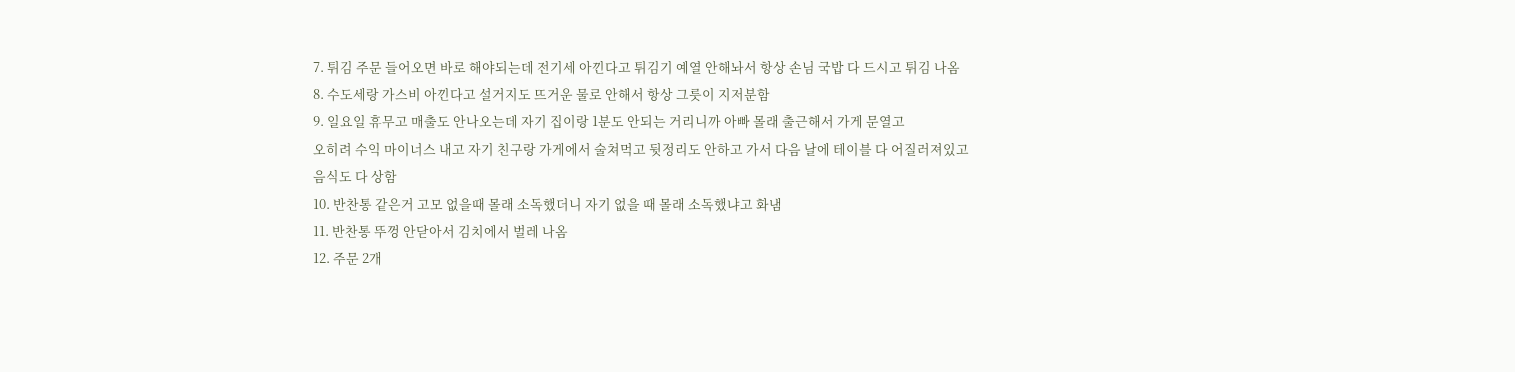7. 튀김 주문 들어오면 바로 해야되는데 전기세 아낀다고 튀김기 예열 안해놔서 항상 손님 국밥 다 드시고 튀김 나옴
8. 수도세랑 가스비 아낀다고 설거지도 뜨거운 물로 안해서 항상 그릇이 지저분함
9. 일요일 휴무고 매출도 안나오는데 자기 집이랑 1분도 안되는 거리니까 아빠 몰래 출근해서 가게 문열고
오히려 수익 마이너스 내고 자기 친구랑 가게에서 술쳐먹고 뒷정리도 안하고 가서 다음 날에 테이블 다 어질러져있고
음식도 다 상함
10. 반찬통 같은거 고모 없을때 몰래 소독했더니 자기 없을 때 몰래 소독했냐고 화냄
11. 반찬통 뚜껑 안닫아서 김치에서 벌레 나옴
12. 주문 2개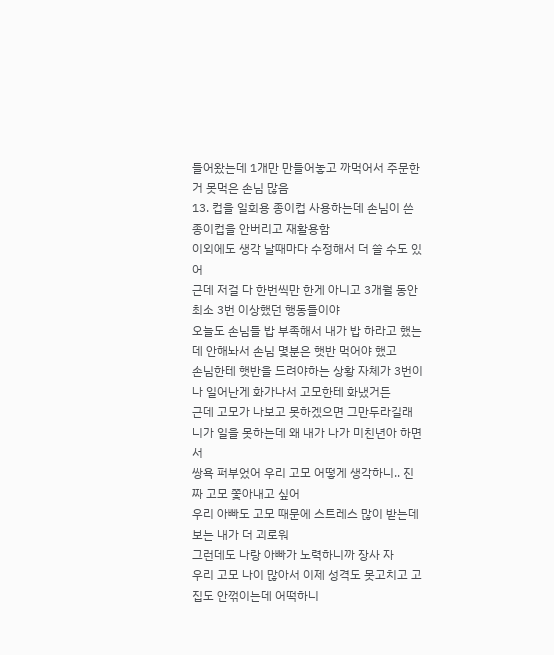들어왔는데 1개만 만들어놓고 까먹어서 주문한거 못먹은 손님 많음
13. 컵을 일회용 종이컵 사용하는데 손님이 쓴 종이컵을 안버리고 재활용함
이외에도 생각 날때마다 수정해서 더 쓸 수도 있어
근데 저걸 다 한번씩만 한게 아니고 3개월 동안 최소 3번 이상했던 행동들이야
오늘도 손님들 밥 부족해서 내가 밥 하라고 했는데 안해놔서 손님 몇분은 햇반 먹어야 했고
손님한테 햇반을 드려야하는 상황 자체가 3번이나 일어난게 화가나서 고모한테 화냈거든
근데 고모가 나보고 못하겠으면 그만두라길래 니가 일을 못하는데 왜 내가 나가 미친년아 하면서
쌍욕 퍼부었어 우리 고모 어떻게 생각하니.. 진짜 고모 쫓아내고 싶어
우리 아빠도 고모 때문에 스트레스 많이 받는데 보는 내가 더 괴로워
그런데도 나랑 아빠가 노력하니까 장사 자
우리 고모 나이 많아서 이제 성격도 못고치고 고집도 안꺾이는데 어떡하니